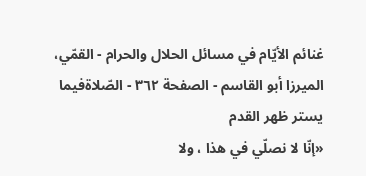غنائم الأيّام في مسائل الحلال والحرام - القمّي، الميرزا أبو القاسم - الصفحة ٣٦٢ - الصّلاةفيما يستر ظهر القدم
«إنّا لا نصلّي في هذا ، ولا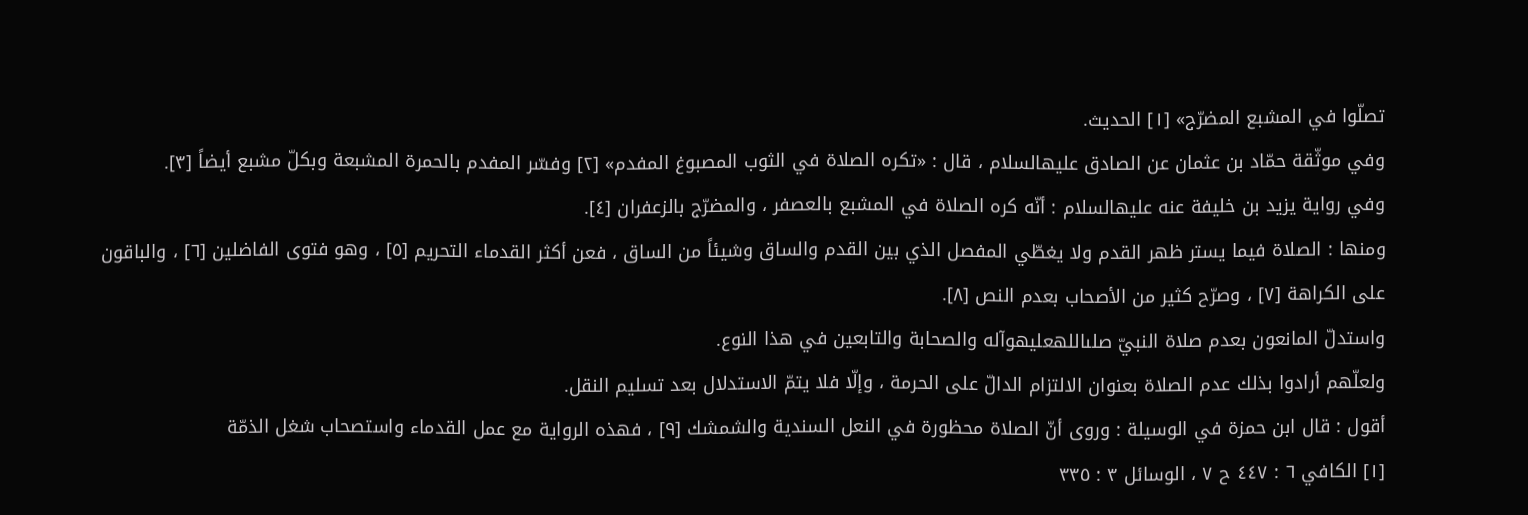تصلّوا في المشبع المضرّج» [١] الحديث.
وفي موثّقة حمّاد بن عثمان عن الصادق عليهالسلام ، قال : «تكره الصلاة في الثوب المصبوغ المفدم» [٢] وفسّر المفدم بالحمرة المشبعة وبكلّ مشبع أيضاً [٣].
وفي رواية يزيد بن خليفة عنه عليهالسلام : أنّه كره الصلاة في المشبع بالعصفر ، والمضرّج بالزعفران [٤].
ومنها : الصلاة فيما يستر ظهر القدم ولا يغطّي المفصل الذي بين القدم والساق وشيئاً من الساق ، فعن أكثر القدماء التحريم [٥] ، وهو فتوى الفاضلين [٦] ، والباقون على الكراهة [٧] ، وصرّح كثير من الأصحاب بعدم النص [٨].
واستدلّ المانعون بعدم صلاة النبيّ صلىاللهعليهوآله والصحابة والتابعين في هذا النوع.
ولعلّهم أرادوا بذلك عدم الصلاة بعنوان الالتزام الدالّ على الحرمة ، وإلّا فلا يتمّ الاستدلال بعد تسليم النقل.
أقول : قال ابن حمزة في الوسيلة : وروى أنّ الصلاة محظورة في النعل السندية والشمشك [٩] ، فهذه الرواية مع عمل القدماء واستصحاب شغل الذمّة
[١] الكافي ٦ : ٤٤٧ ح ٧ ، الوسائل ٣ : ٣٣٥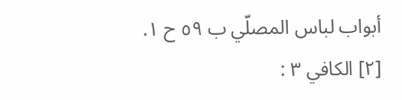أبواب لباس المصلّي ب ٥٩ ح ١.
[٢] الكافي ٣ :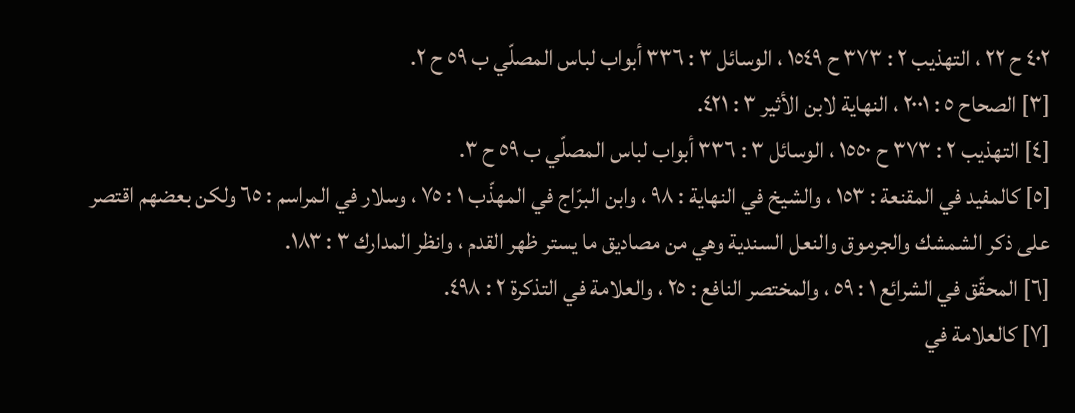٤٠٢ ح ٢٢ ، التهذيب ٢ : ٣٧٣ ح ١٥٤٩ ، الوسائل ٣ : ٣٣٦ أبواب لباس المصلّي ب ٥٩ ح ٢.
[٣] الصحاح ٥ : ٢٠٠١ ، النهاية لابن الأثير ٣ : ٤٢١.
[٤] التهذيب ٢ : ٣٧٣ ح ١٥٥٠ ، الوسائل ٣ : ٣٣٦ أبواب لباس المصلّي ب ٥٩ ح ٣.
[٥] كالمفيد في المقنعة : ١٥٣ ، والشيخ في النهاية : ٩٨ ، وابن البرّاج في المهذّب ١ : ٧٥ ، وسلار في المراسم : ٦٥ ولكن بعضهم اقتصر على ذكر الشمشك والجرموق والنعل السندية وهي من مصاديق ما يستر ظهر القدم ، وانظر المدارك ٣ : ١٨٣.
[٦] المحقّق في الشرائع ١ : ٥٩ ، والمختصر النافع : ٢٥ ، والعلامة في التذكرة ٢ : ٤٩٨.
[٧] كالعلامة في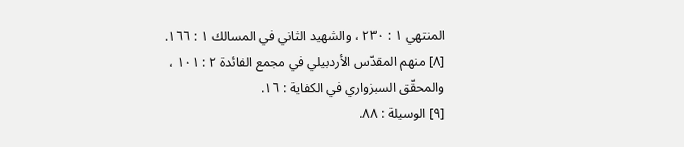المنتهي ١ : ٢٣٠ ، والشهيد الثاني في المسالك ١ : ١٦٦.
[٨] منهم المقدّس الأردبيلي في مجمع الفائدة ٢ : ١٠١ ، والمحقّق السبزواري في الكفاية : ١٦.
[٩] الوسيلة : ٨٨.